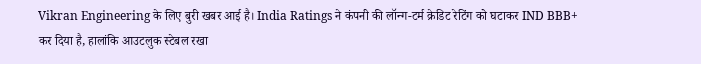Vikran Engineering के लिए बुरी खबर आई है। India Ratings ने कंपनी की लॉन्ग-टर्म क्रेडिट रेटिंग को घटाकर IND BBB+ कर दिया है, हालांकि आउटलुक स्टेबल रखा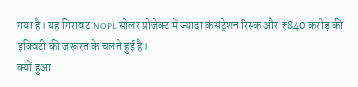गया है। यह गिरावट NOPL सोलर प्रोजेक्ट में ज्यादा कंसंट्रेशन रिस्क और ₹840 करोड़ की इक्विटी की जरूरत के चलते हुई है।
क्यों हुआ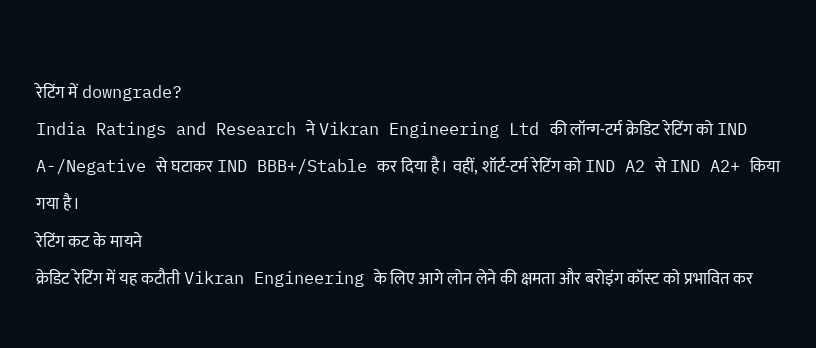रेटिंग में downgrade?
India Ratings and Research ने Vikran Engineering Ltd की लॉन्ग-टर्म क्रेडिट रेटिंग को IND A-/Negative से घटाकर IND BBB+/Stable कर दिया है। वहीं, शॉर्ट-टर्म रेटिंग को IND A2 से IND A2+ किया गया है।
रेटिंग कट के मायने
क्रेडिट रेटिंग में यह कटौती Vikran Engineering के लिए आगे लोन लेने की क्षमता और बरोइंग कॉस्ट को प्रभावित कर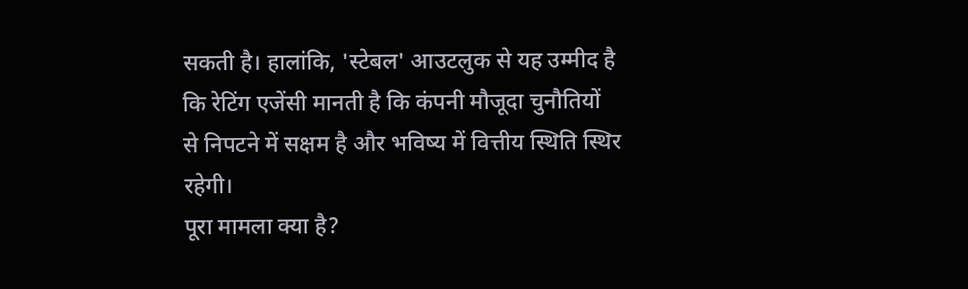सकती है। हालांकि, 'स्टेबल' आउटलुक से यह उम्मीद है कि रेटिंग एजेंसी मानती है कि कंपनी मौजूदा चुनौतियों से निपटने में सक्षम है और भविष्य में वित्तीय स्थिति स्थिर रहेगी।
पूरा मामला क्या है?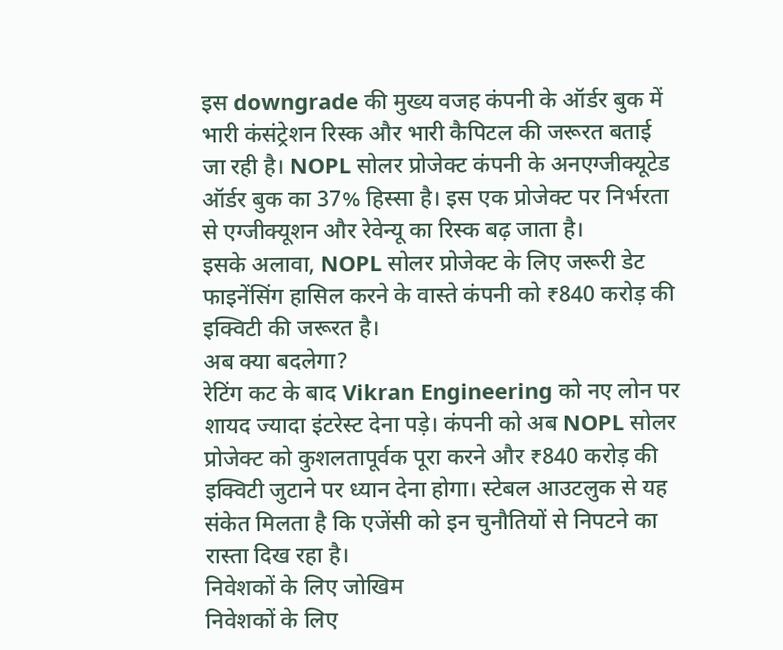इस downgrade की मुख्य वजह कंपनी के ऑर्डर बुक में भारी कंसंट्रेशन रिस्क और भारी कैपिटल की जरूरत बताई जा रही है। NOPL सोलर प्रोजेक्ट कंपनी के अनएग्जीक्यूटेड ऑर्डर बुक का 37% हिस्सा है। इस एक प्रोजेक्ट पर निर्भरता से एग्जीक्यूशन और रेवेन्यू का रिस्क बढ़ जाता है।
इसके अलावा, NOPL सोलर प्रोजेक्ट के लिए जरूरी डेट फाइनेंसिंग हासिल करने के वास्ते कंपनी को ₹840 करोड़ की इक्विटी की जरूरत है।
अब क्या बदलेगा?
रेटिंग कट के बाद Vikran Engineering को नए लोन पर शायद ज्यादा इंटरेस्ट देना पड़े। कंपनी को अब NOPL सोलर प्रोजेक्ट को कुशलतापूर्वक पूरा करने और ₹840 करोड़ की इक्विटी जुटाने पर ध्यान देना होगा। स्टेबल आउटलुक से यह संकेत मिलता है कि एजेंसी को इन चुनौतियों से निपटने का रास्ता दिख रहा है।
निवेशकों के लिए जोखिम
निवेशकों के लिए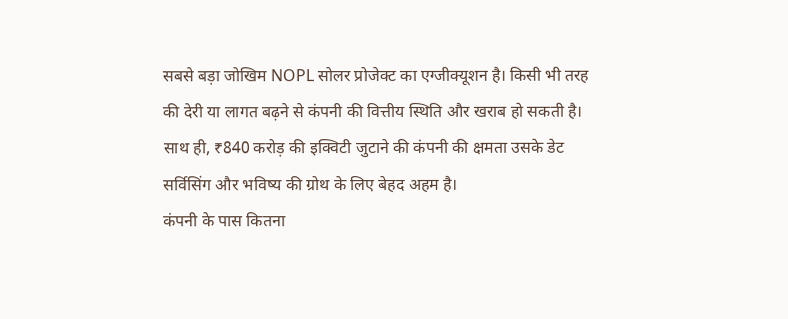सबसे बड़ा जोखिम NOPL सोलर प्रोजेक्ट का एग्जीक्यूशन है। किसी भी तरह की देरी या लागत बढ़ने से कंपनी की वित्तीय स्थिति और खराब हो सकती है। साथ ही, ₹840 करोड़ की इक्विटी जुटाने की कंपनी की क्षमता उसके डेट सर्विसिंग और भविष्य की ग्रोथ के लिए बेहद अहम है।
कंपनी के पास कितना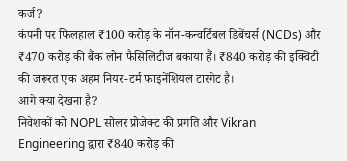कर्ज?
कंपनी पर फिलहाल ₹100 करोड़ के नॉन-कन्वर्टिबल डिबेंचर्स (NCDs) और ₹470 करोड़ की बैंक लोन फैसिलिटीज बकाया हैं। ₹840 करोड़ की इक्विटी की जरूरत एक अहम नियर-टर्म फाइनेंशियल टारगेट है।
आगे क्या देखना है?
निवेशकों को NOPL सोलर प्रोजेक्ट की प्रगति और Vikran Engineering द्वारा ₹840 करोड़ की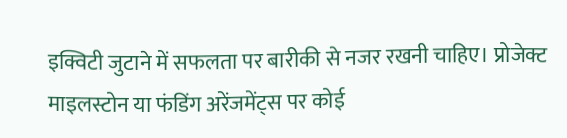इक्विटी जुटाने में सफलता पर बारीकी से नजर रखनी चाहिए। प्रोजेक्ट माइलस्टोन या फंडिंग अरेंजमेंट्स पर कोई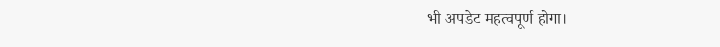भी अपडेट महत्वपूर्ण होगा।